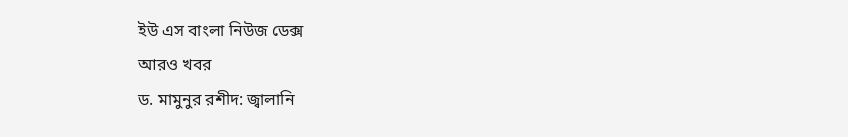ইউ এস বাংলা নিউজ ডেক্স
আরও খবর
ড. মামুনুর রশীদ: জ্বালানি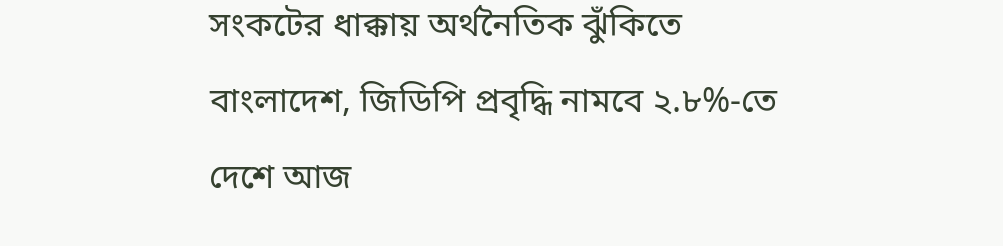সংকটের ধাক্কায় অর্থনৈতিক ঝুঁকিতে বাংলাদেশ, জিডিপি প্রবৃদ্ধি নামবে ২.৮%-তে
দেশে আজ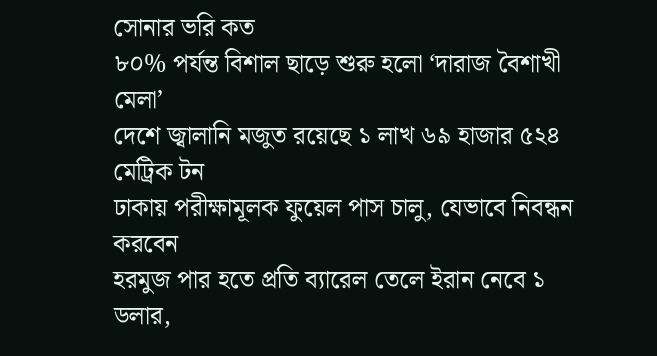সোনার ভরি কত
৮০% পর্যন্ত বিশাল ছাড়ে শুরু হলো ‘দারাজ বৈশাখী মেলা’
দেশে জ্বালানি মজুত রয়েছে ১ লাখ ৬৯ হাজার ৫২৪ মেট্রিক টন
ঢাকায় পরীক্ষামূলক ফুয়েল পাস চালু, যেভাবে নিবন্ধন করবেন
হরমুজ পার হতে প্রতি ব্যারেল তেলে ইরান নেবে ১ ডলার,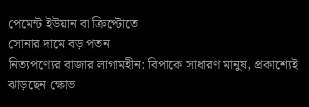পেমেন্ট ইউয়ান বা ক্রিপ্টোতে
সোনার দামে বড় পতন
নিত্যপণ্যের বাজার লাগামহীন: বিপাকে সাধারণ মানুষ, প্রকাশ্যেই ঝাড়ছেন ক্ষোভ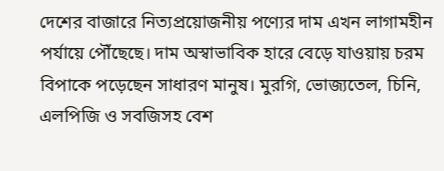দেশের বাজারে নিত্যপ্রয়োজনীয় পণ্যের দাম এখন লাগামহীন পর্যায়ে পৌঁছেছে। দাম অস্বাভাবিক হারে বেড়ে যাওয়ায় চরম বিপাকে পড়েছেন সাধারণ মানুষ। মুরগি, ভোজ্যতেল, চিনি, এলপিজি ও সবজিসহ বেশ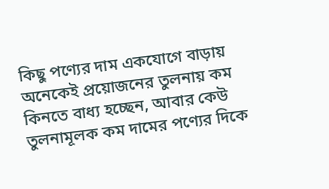কিছু পণ্যের দাম একযোগে বাড়ায় অনেকেই প্রয়োজনের তুলনায় কম কিনতে বাধ্য হচ্ছেন, আবার কেউ তুলনামূলক কম দামের পণ্যের দিকে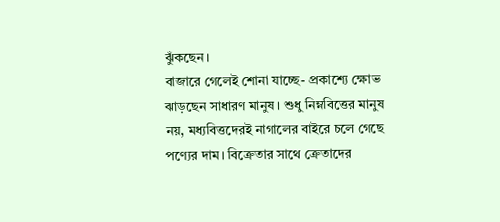ঝুঁকছেন।
বাজারে গেলেই শোনা যাচ্ছে- প্রকাশ্যে ক্ষোভ ঝাড়ছেন সাধারণ মানুষ। শুধু নিম্নবিত্তের মানুষ নয়, মধ্যবিত্তদেরই নাগালের বাইরে চলে গেছে পণ্যের দাম। বিক্রেতার সাথে ক্রেতাদের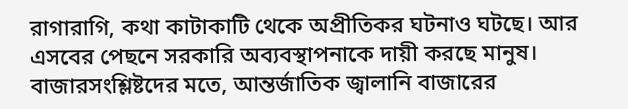রাগারাগি, কথা কাটাকাটি থেকে অপ্রীতিকর ঘটনাও ঘটছে। আর এসবের পেছনে সরকারি অব্যবস্থাপনাকে দায়ী করছে মানুষ।
বাজারসংশ্লিষ্টদের মতে, আন্তর্জাতিক জ্বালানি বাজারের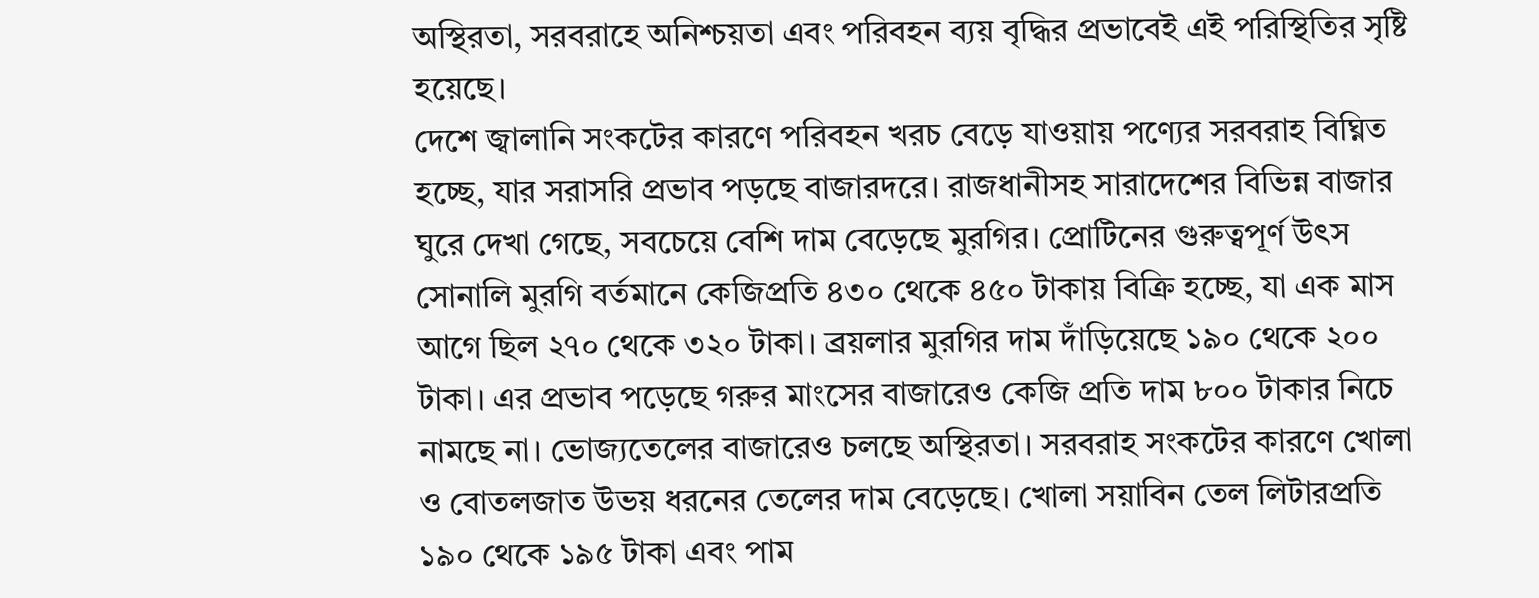অস্থিরতা, সরবরাহে অনিশ্চয়তা এবং পরিবহন ব্যয় বৃদ্ধির প্রভাবেই এই পরিস্থিতির সৃষ্টি হয়েছে।
দেশে জ্বালানি সংকটের কারণে পরিবহন খরচ বেড়ে যাওয়ায় পণ্যের সরবরাহ বিঘ্নিত হচ্ছে, যার সরাসরি প্রভাব পড়ছে বাজারদরে। রাজধানীসহ সারাদেশের বিভিন্ন বাজার ঘুরে দেখা গেছে, সবচেয়ে বেশি দাম বেড়েছে মুরগির। প্রোটিনের গুরুত্বপূর্ণ উৎস সোনালি মুরগি বর্তমানে কেজিপ্রতি ৪৩০ থেকে ৪৫০ টাকায় বিক্রি হচ্ছে, যা এক মাস আগে ছিল ২৭০ থেকে ৩২০ টাকা। ব্রয়লার মুরগির দাম দাঁড়িয়েছে ১৯০ থেকে ২০০ টাকা। এর প্রভাব পড়েছে গরুর মাংসের বাজারেও কেজি প্রতি দাম ৮০০ টাকার নিচে নামছে না। ভোজ্যতেলের বাজারেও চলছে অস্থিরতা। সরবরাহ সংকটের কারণে খোলা ও বোতলজাত উভয় ধরনের তেলের দাম বেড়েছে। খোলা সয়াবিন তেল লিটারপ্রতি ১৯০ থেকে ১৯৫ টাকা এবং পাম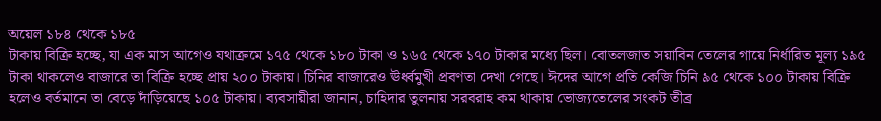অয়েল ১৮৪ থেকে ১৮৫
টাকায় বিক্রি হচ্ছে, যা এক মাস আগেও যথাক্রমে ১৭৫ থেকে ১৮০ টাকা ও ১৬৫ থেকে ১৭০ টাকার মধ্যে ছিল। বোতলজাত সয়াবিন তেলের গায়ে নির্ধারিত মূল্য ১৯৫ টাকা থাকলেও বাজারে তা বিক্রি হচ্ছে প্রায় ২০০ টাকায়। চিনির বাজারেও ঊর্ধ্বমুখী প্রবণতা দেখা গেছে। ঈদের আগে প্রতি কেজি চিনি ৯৫ থেকে ১০০ টাকায় বিক্রি হলেও বর্তমানে তা বেড়ে দাঁড়িয়েছে ১০৫ টাকায়। ব্যবসায়ীরা জানান, চাহিদার তুলনায় সরবরাহ কম থাকায় ভোজ্যতেলের সংকট তীব্র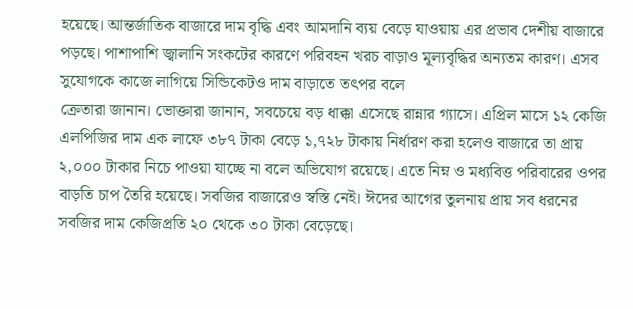হয়েছে। আন্তর্জাতিক বাজারে দাম বৃদ্ধি এবং আমদানি ব্যয় বেড়ে যাওয়ায় এর প্রভাব দেশীয় বাজারে পড়ছে। পাশাপাশি জ্বালানি সংকটের কারণে পরিবহন খরচ বাড়াও মূল্যবৃদ্ধির অন্যতম কারণ। এসব সুযোগকে কাজে লাগিয়ে সিন্ডিকেটও দাম বাড়াতে তৎপর বলে
ক্রেতারা জানান। ভোক্তারা জানান, সবচেয়ে বড় ধাক্কা এসেছে রান্নার গ্যাসে। এপ্রিল মাসে ১২ কেজি এলপিজির দাম এক লাফে ৩৮৭ টাকা বেড়ে ১,৭২৮ টাকায় নির্ধারণ করা হলেও বাজারে তা প্রায় ২,০০০ টাকার নিচে পাওয়া যাচ্ছে না বলে অভিযোগ রয়েছে। এতে নিম্ন ও মধ্যবিত্ত পরিবারের ওপর বাড়তি চাপ তৈরি হয়েছে। সবজির বাজারেও স্বস্তি নেই। ঈদের আগের তুলনায় প্রায় সব ধরনের সবজির দাম কেজিপ্রতি ২০ থেকে ৩০ টাকা বেড়েছে।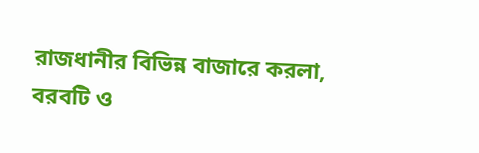রাজধানীর বিভিন্ন বাজারে করলা, বরবটি ও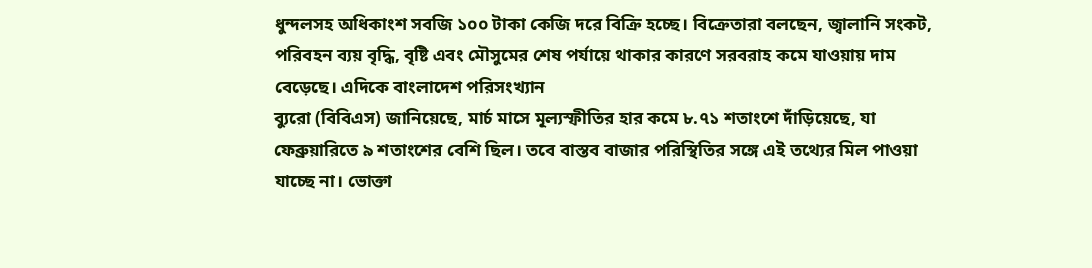ধুন্দলসহ অধিকাংশ সবজি ১০০ টাকা কেজি দরে বিক্রি হচ্ছে। বিক্রেতারা বলছেন, জ্বালানি সংকট, পরিবহন ব্যয় বৃদ্ধি, বৃষ্টি এবং মৌসুমের শেষ পর্যায়ে থাকার কারণে সরবরাহ কমে যাওয়ায় দাম বেড়েছে। এদিকে বাংলাদেশ পরিসংখ্যান
ব্যুরো (বিবিএস) জানিয়েছে, মার্চ মাসে মূল্যস্ফীতির হার কমে ৮.৭১ শতাংশে দাঁড়িয়েছে, যা ফেব্রুয়ারিতে ৯ শতাংশের বেশি ছিল। তবে বাস্তব বাজার পরিস্থিতির সঙ্গে এই তথ্যের মিল পাওয়া যাচ্ছে না। ভোক্তা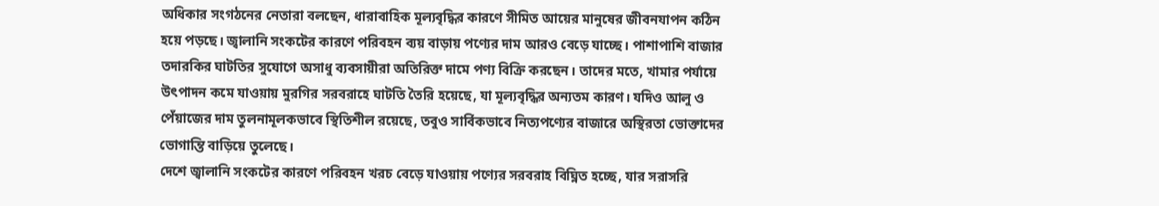অধিকার সংগঠনের নেতারা বলছেন, ধারাবাহিক মূল্যবৃদ্ধির কারণে সীমিত আয়ের মানুষের জীবনযাপন কঠিন হয়ে পড়ছে। জ্বালানি সংকটের কারণে পরিবহন ব্যয় বাড়ায় পণ্যের দাম আরও বেড়ে যাচ্ছে। পাশাপাশি বাজার তদারকির ঘাটতির সুযোগে অসাধু ব্যবসায়ীরা অতিরিক্ত দামে পণ্য বিক্রি করছেন। তাদের মতে, খামার পর্যায়ে উৎপাদন কমে যাওয়ায় মুরগির সরবরাহে ঘাটতি তৈরি হয়েছে, যা মূল্যবৃদ্ধির অন্যতম কারণ। যদিও আলু ও পেঁয়াজের দাম তুলনামূলকভাবে স্থিতিশীল রয়েছে, তবুও সার্বিকভাবে নিত্যপণ্যের বাজারে অস্থিরতা ভোক্তাদের ভোগান্তি বাড়িয়ে তুলেছে।
দেশে জ্বালানি সংকটের কারণে পরিবহন খরচ বেড়ে যাওয়ায় পণ্যের সরবরাহ বিঘ্নিত হচ্ছে, যার সরাসরি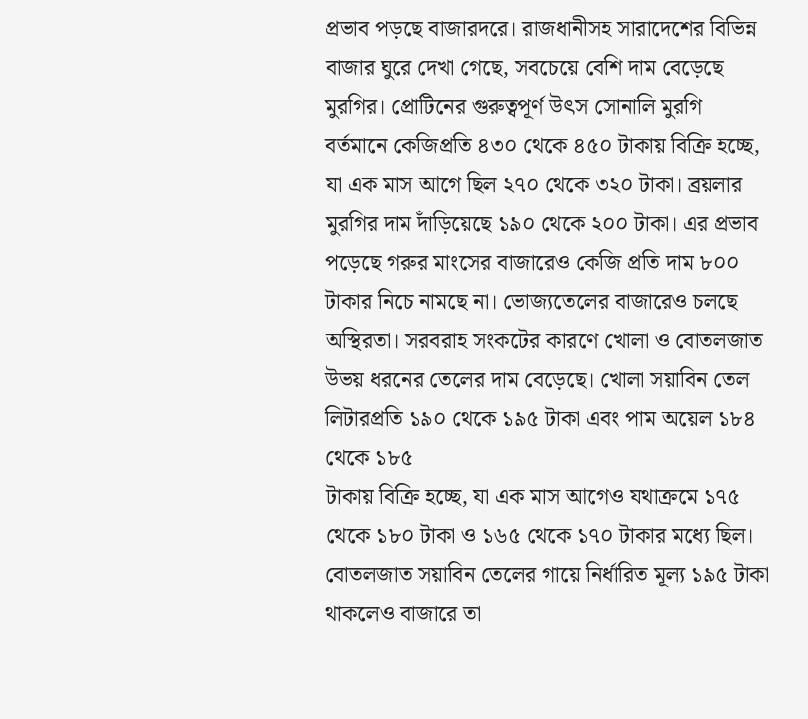প্রভাব পড়ছে বাজারদরে। রাজধানীসহ সারাদেশের বিভিন্ন বাজার ঘুরে দেখা গেছে, সবচেয়ে বেশি দাম বেড়েছে মুরগির। প্রোটিনের গুরুত্বপূর্ণ উৎস সোনালি মুরগি বর্তমানে কেজিপ্রতি ৪৩০ থেকে ৪৫০ টাকায় বিক্রি হচ্ছে, যা এক মাস আগে ছিল ২৭০ থেকে ৩২০ টাকা। ব্রয়লার মুরগির দাম দাঁড়িয়েছে ১৯০ থেকে ২০০ টাকা। এর প্রভাব পড়েছে গরুর মাংসের বাজারেও কেজি প্রতি দাম ৮০০ টাকার নিচে নামছে না। ভোজ্যতেলের বাজারেও চলছে অস্থিরতা। সরবরাহ সংকটের কারণে খোলা ও বোতলজাত উভয় ধরনের তেলের দাম বেড়েছে। খোলা সয়াবিন তেল লিটারপ্রতি ১৯০ থেকে ১৯৫ টাকা এবং পাম অয়েল ১৮৪ থেকে ১৮৫
টাকায় বিক্রি হচ্ছে, যা এক মাস আগেও যথাক্রমে ১৭৫ থেকে ১৮০ টাকা ও ১৬৫ থেকে ১৭০ টাকার মধ্যে ছিল। বোতলজাত সয়াবিন তেলের গায়ে নির্ধারিত মূল্য ১৯৫ টাকা থাকলেও বাজারে তা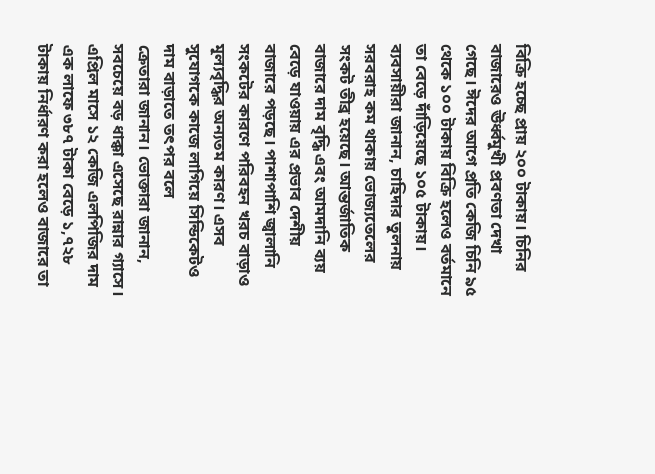বিক্রি হচ্ছে প্রায় ২০০ টাকায়। চিনির বাজারেও ঊর্ধ্বমুখী প্রবণতা দেখা গেছে। ঈদের আগে প্রতি কেজি চিনি ৯৫ থেকে ১০০ টাকায় বিক্রি হলেও বর্তমানে তা বেড়ে দাঁড়িয়েছে ১০৫ টাকায়। ব্যবসায়ীরা জানান, চাহিদার তুলনায় সরবরাহ কম থাকায় ভোজ্যতেলের সংকট তীব্র হয়েছে। আন্তর্জাতিক বাজারে দাম বৃদ্ধি এবং আমদানি ব্যয় বেড়ে যাওয়ায় এর প্রভাব দেশীয় বাজারে পড়ছে। পাশাপাশি জ্বালানি সংকটের কারণে পরিবহন খরচ বাড়াও মূল্যবৃদ্ধির অন্যতম কারণ। এসব সুযোগকে কাজে লাগিয়ে সিন্ডিকেটও দাম বাড়াতে তৎপর বলে
ক্রেতারা জানান। ভোক্তারা জানান, সবচেয়ে বড় ধাক্কা এসেছে রান্নার গ্যাসে। এপ্রিল মাসে ১২ কেজি এলপিজির দাম এক লাফে ৩৮৭ টাকা বেড়ে ১,৭২৮ টাকায় নির্ধারণ করা হলেও বাজারে তা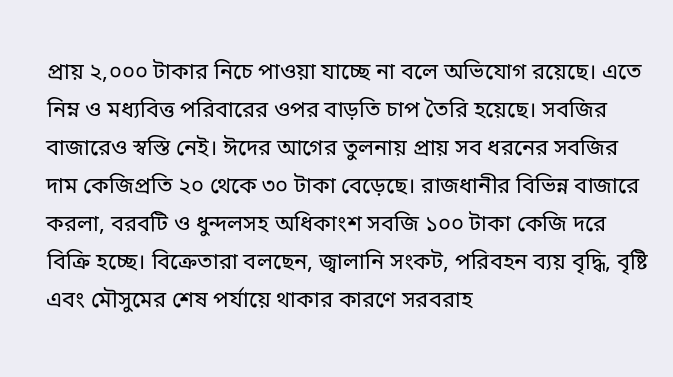প্রায় ২,০০০ টাকার নিচে পাওয়া যাচ্ছে না বলে অভিযোগ রয়েছে। এতে নিম্ন ও মধ্যবিত্ত পরিবারের ওপর বাড়তি চাপ তৈরি হয়েছে। সবজির বাজারেও স্বস্তি নেই। ঈদের আগের তুলনায় প্রায় সব ধরনের সবজির দাম কেজিপ্রতি ২০ থেকে ৩০ টাকা বেড়েছে। রাজধানীর বিভিন্ন বাজারে করলা, বরবটি ও ধুন্দলসহ অধিকাংশ সবজি ১০০ টাকা কেজি দরে বিক্রি হচ্ছে। বিক্রেতারা বলছেন, জ্বালানি সংকট, পরিবহন ব্যয় বৃদ্ধি, বৃষ্টি এবং মৌসুমের শেষ পর্যায়ে থাকার কারণে সরবরাহ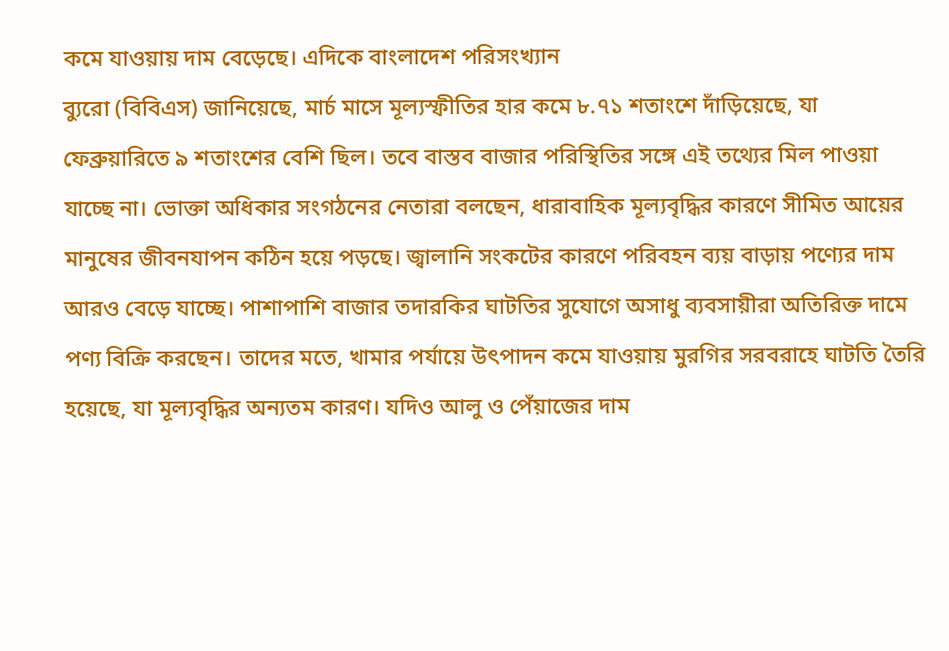কমে যাওয়ায় দাম বেড়েছে। এদিকে বাংলাদেশ পরিসংখ্যান
ব্যুরো (বিবিএস) জানিয়েছে, মার্চ মাসে মূল্যস্ফীতির হার কমে ৮.৭১ শতাংশে দাঁড়িয়েছে, যা ফেব্রুয়ারিতে ৯ শতাংশের বেশি ছিল। তবে বাস্তব বাজার পরিস্থিতির সঙ্গে এই তথ্যের মিল পাওয়া যাচ্ছে না। ভোক্তা অধিকার সংগঠনের নেতারা বলছেন, ধারাবাহিক মূল্যবৃদ্ধির কারণে সীমিত আয়ের মানুষের জীবনযাপন কঠিন হয়ে পড়ছে। জ্বালানি সংকটের কারণে পরিবহন ব্যয় বাড়ায় পণ্যের দাম আরও বেড়ে যাচ্ছে। পাশাপাশি বাজার তদারকির ঘাটতির সুযোগে অসাধু ব্যবসায়ীরা অতিরিক্ত দামে পণ্য বিক্রি করছেন। তাদের মতে, খামার পর্যায়ে উৎপাদন কমে যাওয়ায় মুরগির সরবরাহে ঘাটতি তৈরি হয়েছে, যা মূল্যবৃদ্ধির অন্যতম কারণ। যদিও আলু ও পেঁয়াজের দাম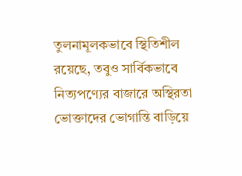তুলনামূলকভাবে স্থিতিশীল রয়েছে, তবুও সার্বিকভাবে নিত্যপণ্যের বাজারে অস্থিরতা ভোক্তাদের ভোগান্তি বাড়িয়ে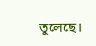তুলেছে।